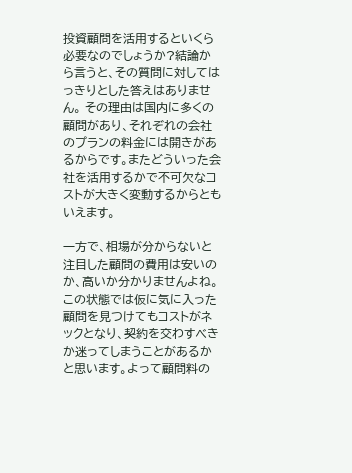投資顧問を活用するといくら必要なのでしょうか?結論から言うと、その質問に対してはっきりとした答えはありません。 その理由は国内に多くの顧問があり、それぞれの会社のプランの料金には開きがあるからです。またどういった会社を活用するかで不可欠なコストが大きく変動するからともいえます。

一方で、相場が分からないと注目した顧問の費用は安いのか、高いか分かりませんよね。 この状態では仮に気に入った顧問を見つけてもコストがネックとなり、契約を交わすべきか迷ってしまうことがあるかと思います。よって顧問料の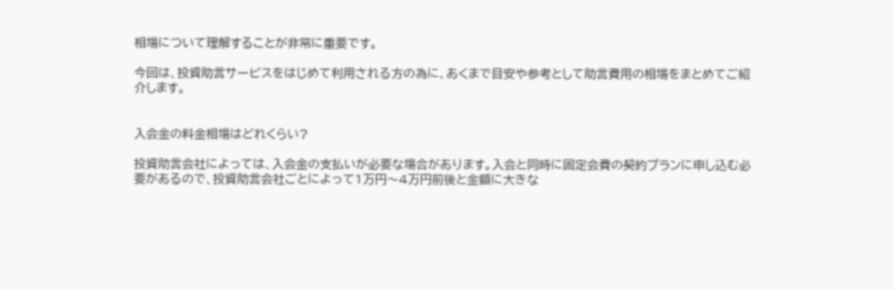相場について理解することが非常に重要です。

今回は、投資助言サービスをはじめて利用される方の為に、あくまで目安や参考として助言費用の相場をまとめてご紹介します。


入会金の料金相場はどれくらい?

投資助言会社によっては、入会金の支払いが必要な場合があります。入会と同時に固定会費の契約プランに申し込む必要があるので、投資助言会社ごとによって1万円〜4万円前後と金額に大きな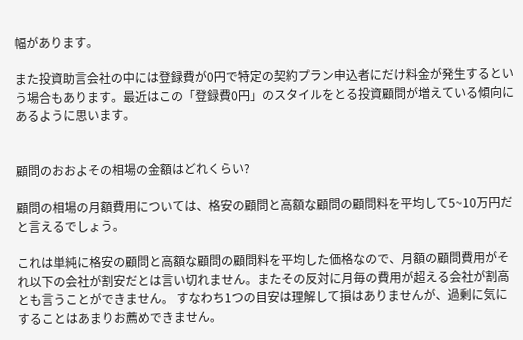幅があります。

また投資助言会社の中には登録費が0円で特定の契約プラン申込者にだけ料金が発生するという場合もあります。最近はこの「登録費0円」のスタイルをとる投資顧問が増えている傾向にあるように思います。


顧問のおおよその相場の金額はどれくらい?

顧問の相場の月額費用については、格安の顧問と高額な顧問の顧問料を平均して5~10万円だと言えるでしょう。

これは単純に格安の顧問と高額な顧問の顧問料を平均した価格なので、月額の顧問費用がそれ以下の会社が割安だとは言い切れません。またその反対に月毎の費用が超える会社が割高とも言うことができません。 すなわち1つの目安は理解して損はありませんが、過剰に気にすることはあまりお薦めできません。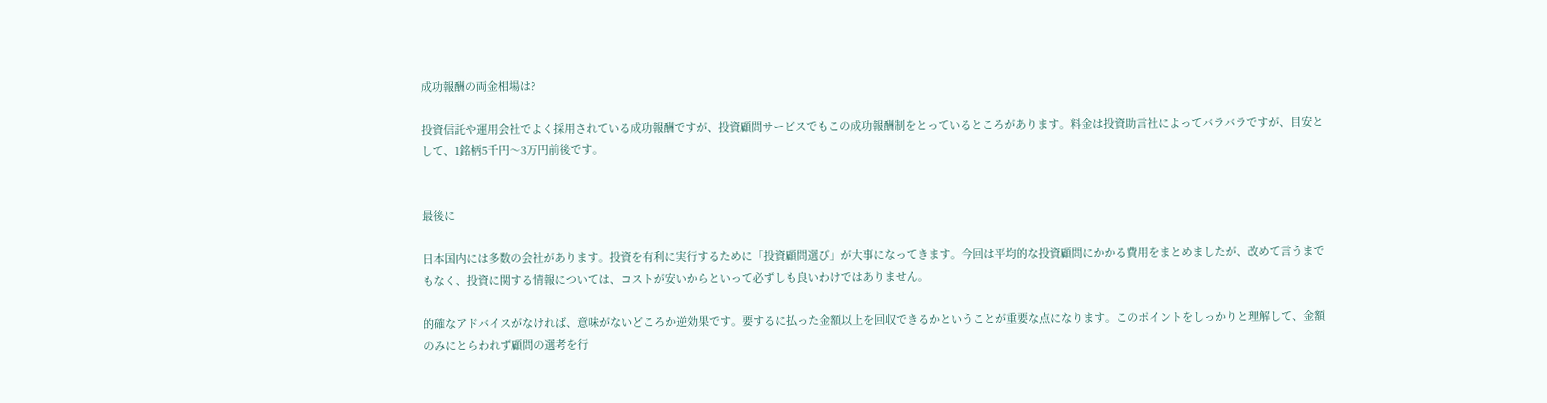成功報酬の両金相場は?

投資信託や運用会社でよく採用されている成功報酬ですが、投資顧問サービスでもこの成功報酬制をとっているところがあります。料金は投資助言社によってバラバラですが、目安として、1銘柄5千円〜3万円前後です。


最後に

日本国内には多数の会社があります。投資を有利に実行するために「投資顧問選び」が大事になってきます。今回は平均的な投資顧問にかかる費用をまとめましたが、改めて言うまでもなく、投資に関する情報については、コストが安いからといって必ずしも良いわけではありません。

的確なアドバイスがなければ、意味がないどころか逆効果です。要するに払った金額以上を回収できるかということが重要な点になります。このポイントをしっかりと理解して、金額のみにとらわれず顧問の選考を行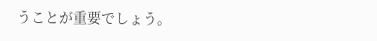うことが重要でしょう。